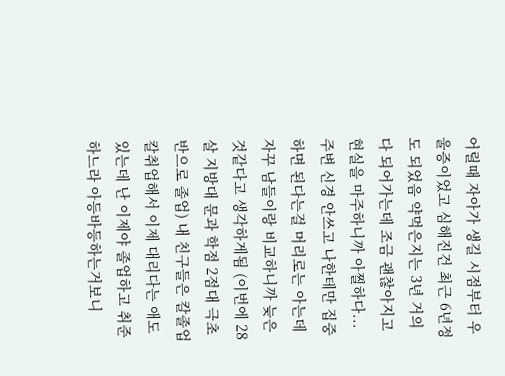어릴때 자아가 생길 시점부터 우울증이었고 심해진건 최근 6년정도 되었음 약먹은지는 3년 거의 다 되어가는데 조금 괜찮아지고 현실을 마주하니까 아찔하다... 주변 신경 안쓰고 나한테만 집중하면 된다는걸 머리로는 아는데 자꾸 남들이랑 비교하니까 늦은것같다고 생각하게됨 (이번에 28살 지방대 문과 학점 2점대 극초반으로 졸업) 내 친구들은 칼졸업칼취업해서 이제 대리다는 애도 있는데 난 이제야 졸업하고 취준하느라 아등바등하는거보니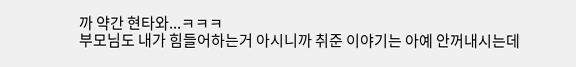까 약간 현타와...ㅋㅋㅋ
부모님도 내가 힘들어하는거 아시니까 취준 이야기는 아예 안꺼내시는데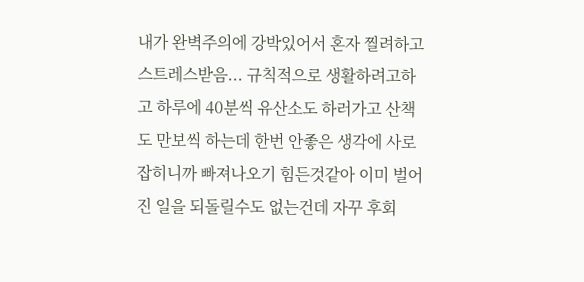내가 완벽주의에 강박있어서 혼자 찔려하고 스트레스받음... 규칙적으로 생활하려고하고 하루에 40분씩 유산소도 하러가고 산책도 만보씩 하는데 한번 안좋은 생각에 사로잡히니까 빠져나오기 힘든것같아 이미 벌어진 일을 되돌릴수도 없는건데 자꾸 후회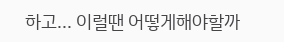하고... 이럴땐 어떻게해야할까